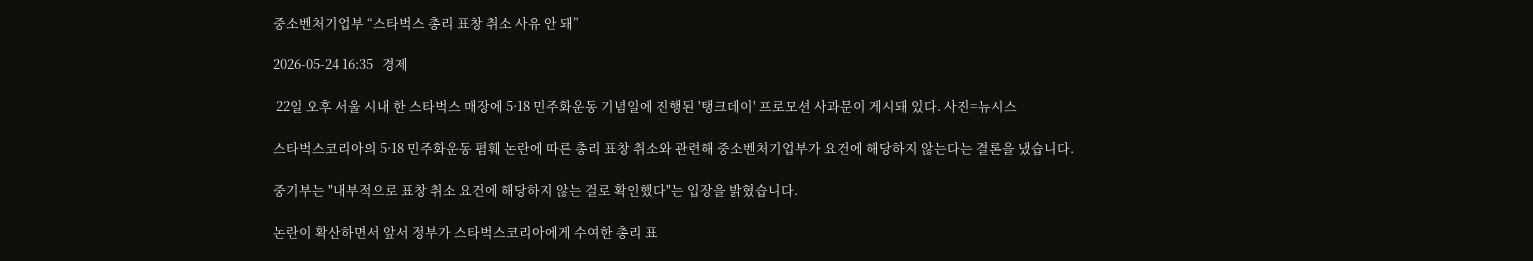중소벤처기업부 “스타벅스 총리 표창 취소 사유 안 돼”

2026-05-24 16:35   경제

 22일 오후 서울 시내 한 스타벅스 매장에 5·18 민주화운동 기념일에 진행된 '탱크데이' 프로모션 사과문이 게시돼 있다. 사진=뉴시스

스타벅스코리아의 5·18 민주화운동 폄훼 논란에 따른 총리 표창 취소와 관련해 중소벤처기업부가 요건에 해당하지 않는다는 결론을 냈습니다.

중기부는 "내부적으로 표창 취소 요건에 해당하지 않는 걸로 확인했다"는 입장을 밝혔습니다.

논란이 확산하면서 앞서 정부가 스타벅스코리아에게 수여한 총리 표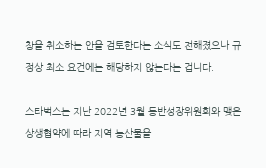창을 취소하는 안을 검토한다는 소식도 전해졌으나 규정상 최소 요건에는 해당하지 않는다는 겁니다.

스타벅스는 지난 2022년 3월 동반성장위원회와 맺은 상생협약에 따라 지역 농산물을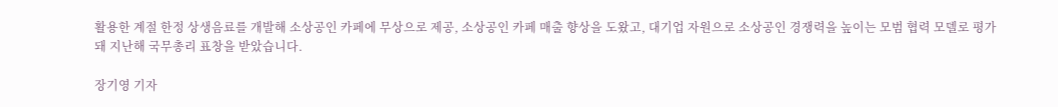활용한 계절 한정 상생음료를 개발해 소상공인 카페에 무상으로 제공, 소상공인 카페 매출 향상을 도왔고, 대기업 자원으로 소상공인 경쟁력을 높이는 모범 협력 모델로 평가돼 지난해 국무총리 표창을 받았습니다.

장기영 기자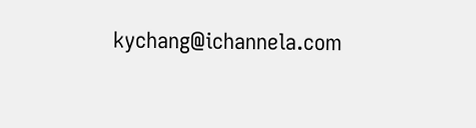kychang@ichannela.com